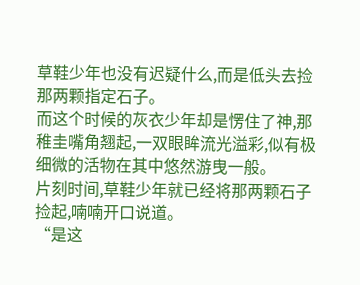草鞋少年也没有迟疑什么,而是低头去捡那两颗指定石子。
而这个时候的灰衣少年却是愣住了神,那稚圭嘴角翘起,一双眼眸流光溢彩,似有极细微的活物在其中悠然游曳一般。
片刻时间,草鞋少年就已经将那两颗石子捡起,喃喃开口说道。
“是这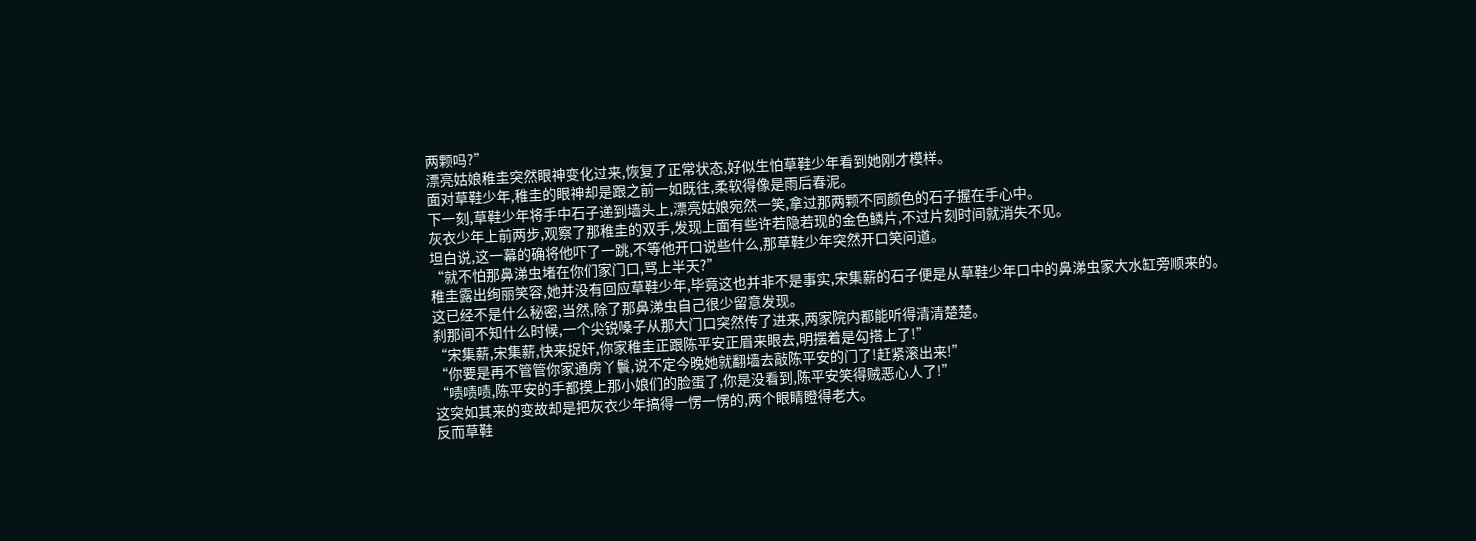两颗吗?”
漂亮姑娘稚圭突然眼神变化过来,恢复了正常状态,好似生怕草鞋少年看到她刚才模样。
面对草鞋少年,稚圭的眼神却是跟之前一如既往,柔软得像是雨后春泥。
下一刻,草鞋少年将手中石子递到墙头上,漂亮姑娘宛然一笑,拿过那两颗不同颜色的石子握在手心中。
灰衣少年上前两步,观察了那稚圭的双手,发现上面有些许若隐若现的金色鳞片,不过片刻时间就消失不见。
坦白说,这一幕的确将他吓了一跳,不等他开口说些什么,那草鞋少年突然开口笑问道。
“就不怕那鼻涕虫堵在你们家门口,骂上半天?”
稚圭露出绚丽笑容,她并没有回应草鞋少年,毕竟这也并非不是事实,宋集薪的石子便是从草鞋少年口中的鼻涕虫家大水缸旁顺来的。
这已经不是什么秘密,当然,除了那鼻涕虫自己很少留意发现。
刹那间不知什么时候,一个尖锐嗓子从那大门口突然传了进来,两家院内都能听得清清楚楚。
“宋集薪,宋集薪,快来捉奸,你家稚圭正跟陈平安正眉来眼去,明摆着是勾搭上了!”
“你要是再不管管你家通房丫鬟,说不定今晚她就翻墙去敲陈平安的门了!赶紧滚出来!”
“啧啧啧,陈平安的手都摸上那小娘们的脸蛋了,你是没看到,陈平安笑得贼恶心人了!”
这突如其来的变故却是把灰衣少年搞得一愣一愣的,两个眼睛瞪得老大。
反而草鞋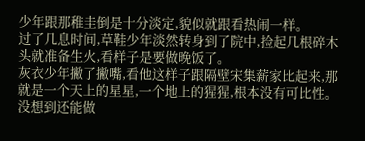少年跟那稚圭倒是十分淡定,貌似就跟看热闹一样。
过了几息时间,草鞋少年淡然转身到了院中,捡起几根碎木头就准备生火,看样子是要做晚饭了。
灰衣少年撇了撇嘴,看他这样子跟隔壁宋集薪家比起来,那就是一个天上的星星,一个地上的猩猩,根本没有可比性。
没想到还能做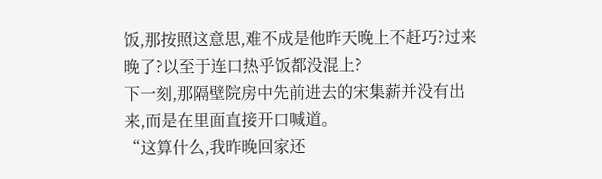饭,那按照这意思,难不成是他昨天晚上不赶巧?过来晚了?以至于连口热乎饭都没混上?
下一刻,那隔壁院房中先前进去的宋集薪并没有出来,而是在里面直接开口喊道。
“这算什么,我昨晚回家还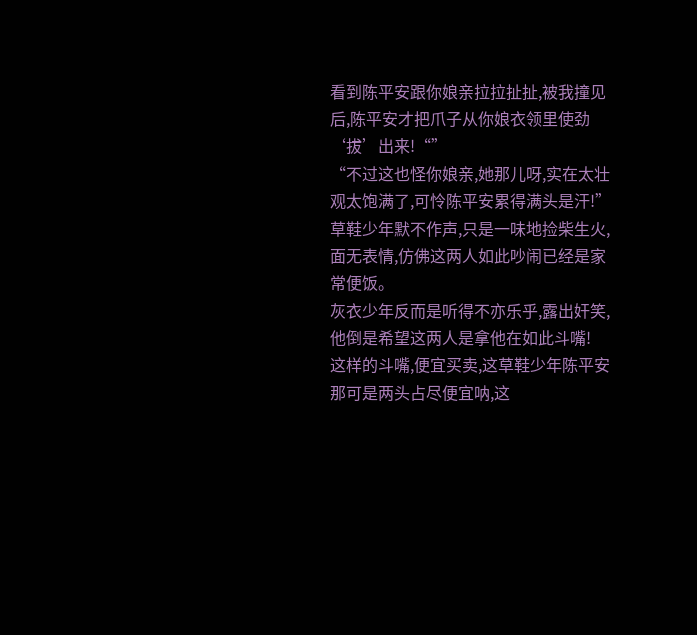看到陈平安跟你娘亲拉拉扯扯,被我撞见后,陈平安才把爪子从你娘衣领里使劲‘拔’出来!“”
“不过这也怪你娘亲,她那儿呀,实在太壮观太饱满了,可怜陈平安累得满头是汗!”
草鞋少年默不作声,只是一味地捡柴生火,面无表情,仿佛这两人如此吵闹已经是家常便饭。
灰衣少年反而是听得不亦乐乎,露出奸笑,他倒是希望这两人是拿他在如此斗嘴!
这样的斗嘴,便宜买卖,这草鞋少年陈平安那可是两头占尽便宜呐,这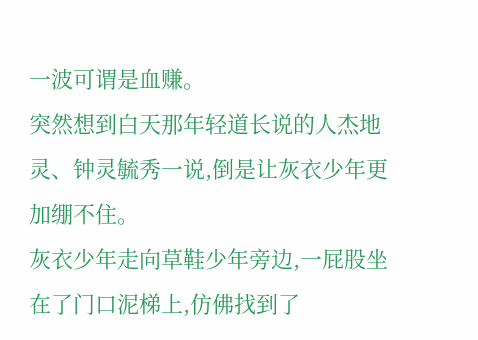一波可谓是血赚。
突然想到白天那年轻道长说的人杰地灵、钟灵毓秀一说,倒是让灰衣少年更加绷不住。
灰衣少年走向草鞋少年旁边,一屁股坐在了门口泥梯上,仿佛找到了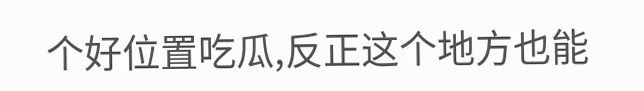个好位置吃瓜,反正这个地方也能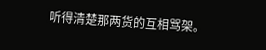听得清楚那两货的互相骂架。